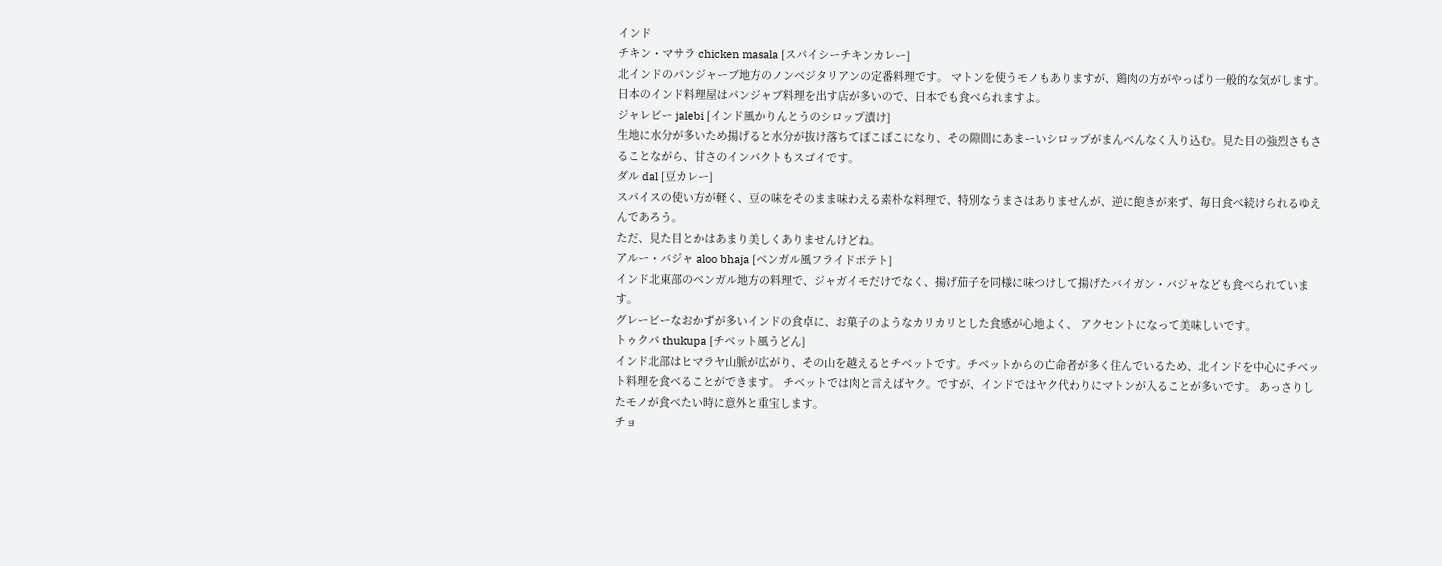インド
チキン・マサラ chicken masala [スパイシーチキンカレー]
北インドのパンジャーブ地方のノンベジタリアンの定番料理です。 マトンを使うモノもありますが、鶏肉の方がやっぱり一般的な気がします。
日本のインド料理屋はパンジャブ料理を出す店が多いので、日本でも食べられますよ。
ジャレビー jalebi [インド風かりんとうのシロップ漬け]
生地に水分が多いため揚げると水分が抜け落ちてぽこぽこになり、その隙間にあまーいシロップがまんべんなく入り込む。見た目の強烈さもさることながら、甘さのインパクトもスゴイです。
ダル dal [豆カレー]
スパイスの使い方が軽く、豆の味をそのまま味わえる素朴な料理で、特別なうまさはありませんが、逆に飽きが来ず、毎日食べ続けられるゆえんであろう。
ただ、見た目とかはあまり美しくありませんけどね。
アルー・バジャ aloo bhaja [ベンガル風フライドポテト]
インド北東部のベンガル地方の料理で、ジャガイモだけでなく、揚げ茄子を同様に味つけして揚げたバイガン・バジャなども食べられています。
グレービーなおかずが多いインドの食卓に、お菓子のようなカリカリとした食感が心地よく、 アクセントになって美味しいです。
トゥクパ thukupa [チベット風うどん]
インド北部はヒマラヤ山脈が広がり、その山を越えるとチベットです。チベットからの亡命者が多く住んでいるため、北インドを中心にチベット料理を食べることができます。 チベットでは肉と言えばヤク。ですが、インドではヤク代わりにマトンが入ることが多いです。 あっさりしたモノが食べたい時に意外と重宝します。
チョ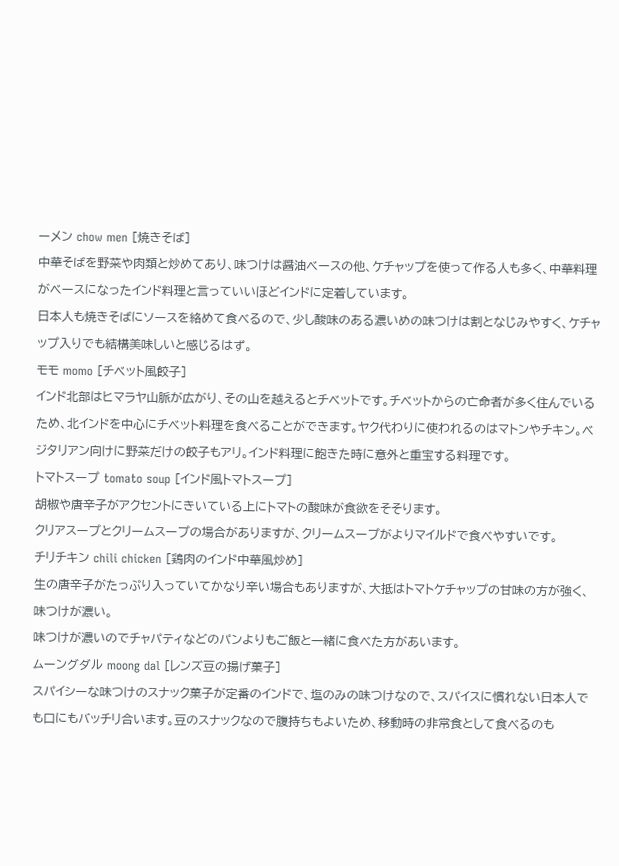ーメン chow men [焼きそば]
中華そばを野菜や肉類と炒めてあり、味つけは醤油ベースの他、ケチャップを使って作る人も多く、中華料理がベースになったインド料理と言っていいほどインドに定着しています。
日本人も焼きそばにソースを絡めて食べるので、少し酸味のある濃いめの味つけは割となじみやすく、ケチャップ入りでも結構美味しいと感じるはず。
モモ momo [チベット風餃子]
インド北部はヒマラヤ山脈が広がり、その山を越えるとチベットです。チベットからの亡命者が多く住んでいるため、北インドを中心にチベット料理を食べることができます。ヤク代わりに使われるのはマトンやチキン。ベジタリアン向けに野菜だけの餃子もアリ。インド料理に飽きた時に意外と重宝する料理です。
トマトスープ tomato soup [インド風トマトスープ]
胡椒や唐辛子がアクセントにきいている上にトマトの酸味が食欲をそそります。
クリアスープとクリームスープの場合がありますが、クリームスープがよりマイルドで食べやすいです。
チリチキン chili chicken [鶏肉のインド中華風炒め]
生の唐辛子がたっぷり入っていてかなり辛い場合もありますが、大抵はトマトケチャップの甘味の方が強く、味つけが濃い。
味つけが濃いのでチャパティなどのパンよりもご飯と一緒に食べた方があいます。
ムーングダル moong dal [レンズ豆の揚げ菓子]
スパイシーな味つけのスナック菓子が定番のインドで、塩のみの味つけなので、スパイスに慣れない日本人でも口にもバッチリ合います。豆のスナックなので腹持ちもよいため、移動時の非常食として食べるのも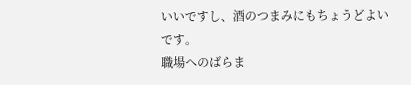いいですし、酒のつまみにもちょうどよいです。
職場へのばらま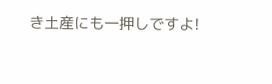き土産にも一押しですよ!